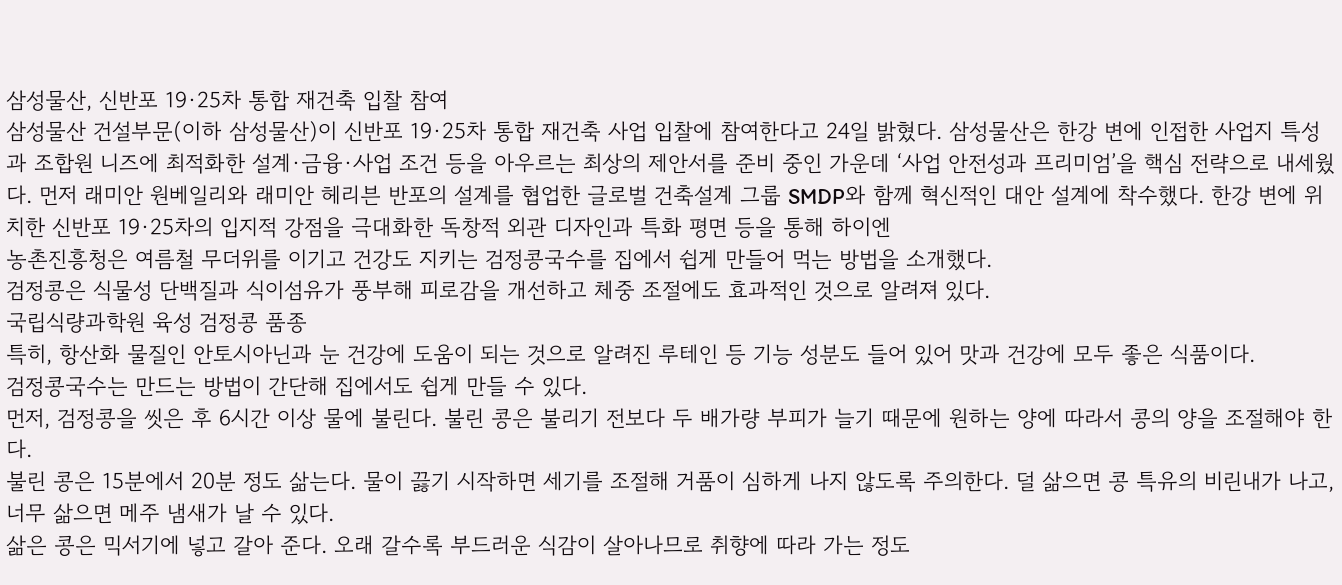삼성물산, 신반포 19·25차 통합 재건축 입찰 참여
삼성물산 건설부문(이하 삼성물산)이 신반포 19·25차 통합 재건축 사업 입찰에 참여한다고 24일 밝혔다. 삼성물산은 한강 변에 인접한 사업지 특성과 조합원 니즈에 최적화한 설계·금융·사업 조건 등을 아우르는 최상의 제안서를 준비 중인 가운데 ‘사업 안전성과 프리미엄’을 핵심 전략으로 내세웠다. 먼저 래미안 원베일리와 래미안 헤리븐 반포의 설계를 협업한 글로벌 건축설계 그룹 SMDP와 함께 혁신적인 대안 설계에 착수했다. 한강 변에 위치한 신반포 19·25차의 입지적 강점을 극대화한 독창적 외관 디자인과 특화 평면 등을 통해 하이엔
농촌진흥청은 여름철 무더위를 이기고 건강도 지키는 검정콩국수를 집에서 쉽게 만들어 먹는 방법을 소개했다.
검정콩은 식물성 단백질과 식이섬유가 풍부해 피로감을 개선하고 체중 조절에도 효과적인 것으로 알려져 있다.
국립식량과학원 육성 검정콩 품종
특히, 항산화 물질인 안토시아닌과 눈 건강에 도움이 되는 것으로 알려진 루테인 등 기능 성분도 들어 있어 맛과 건강에 모두 좋은 식품이다.
검정콩국수는 만드는 방법이 간단해 집에서도 쉽게 만들 수 있다.
먼저, 검정콩을 씻은 후 6시간 이상 물에 불린다. 불린 콩은 불리기 전보다 두 배가량 부피가 늘기 때문에 원하는 양에 따라서 콩의 양을 조절해야 한다.
불린 콩은 15분에서 20분 정도 삶는다. 물이 끓기 시작하면 세기를 조절해 거품이 심하게 나지 않도록 주의한다. 덜 삶으면 콩 특유의 비린내가 나고, 너무 삶으면 메주 냄새가 날 수 있다.
삶은 콩은 믹서기에 넣고 갈아 준다. 오래 갈수록 부드러운 식감이 살아나므로 취향에 따라 가는 정도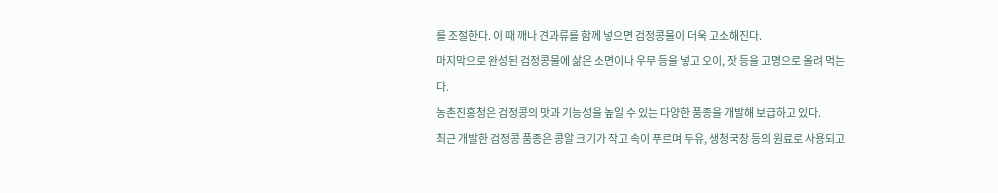를 조절한다. 이 때 깨나 견과류를 함께 넣으면 검정콩물이 더욱 고소해진다.
마지막으로 완성된 검정콩물에 삶은 소면이나 우무 등을 넣고 오이, 잣 등을 고명으로 올려 먹는다.
농촌진흥청은 검정콩의 맛과 기능성을 높일 수 있는 다양한 품종을 개발해 보급하고 있다.
최근 개발한 검정콩 품종은 콩알 크기가 작고 속이 푸르며 두유, 생청국장 등의 원료로 사용되고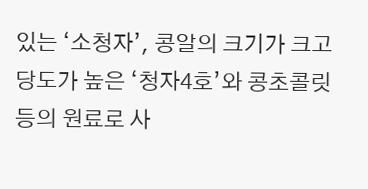있는 ‘소청자’, 콩알의 크기가 크고 당도가 높은 ‘청자4호’와 콩초콜릿 등의 원료로 사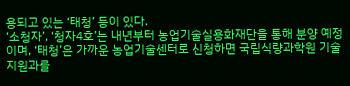용되고 있는 ‘태청’ 등이 있다.
‘소청자’, ‘청자4호’는 내년부터 농업기술실용화재단을 통해 분양 예정이며, ‘태청’은 가까운 농업기술센터로 신청하면 국립식량과학원 기술지원과를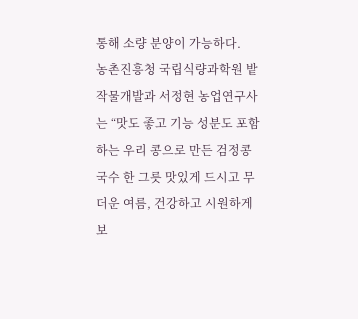통해 소량 분양이 가능하다.
농촌진흥청 국립식량과학원 밭작물개발과 서정현 농업연구사는 “맛도 좋고 기능 성분도 포함하는 우리 콩으로 만든 검정콩국수 한 그릇 맛있게 드시고 무더운 여름, 건강하고 시원하게 보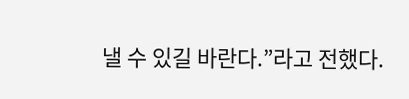낼 수 있길 바란다.”라고 전했다.